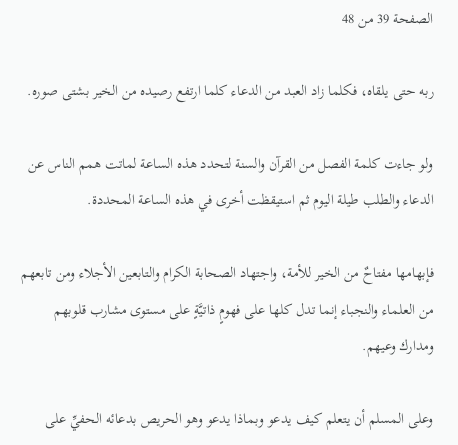الصفحة 39 من 48

ربه حتى يلقاه، فكلما زاد العبد من الدعاء كلما ارتفع رصيده من الخير بشتى صوره.

ولو جاءت كلمة الفصل من القرآن والسنة لتحدد هذه الساعة لماتت همم الناس عن الدعاء والطلب طيلة اليوم ثم استيقظت أخرى في هذه الساعة المحددة.

فإبهامها مفتاحٌ من الخير للأمة، واجتهاد الصحابة الكرام والتابعين الأجلاء ومن تابعهم من العلماء والنجباء إنما تدل كلها على فهومٍ ذاتيَّةٍ على مستوى مشارب قلوبهم ومدارك وعيهم.

وعلى المسلم أن يتعلم كيف يدعو وبماذا يدعو وهو الحريص بدعائه الحفيِّ على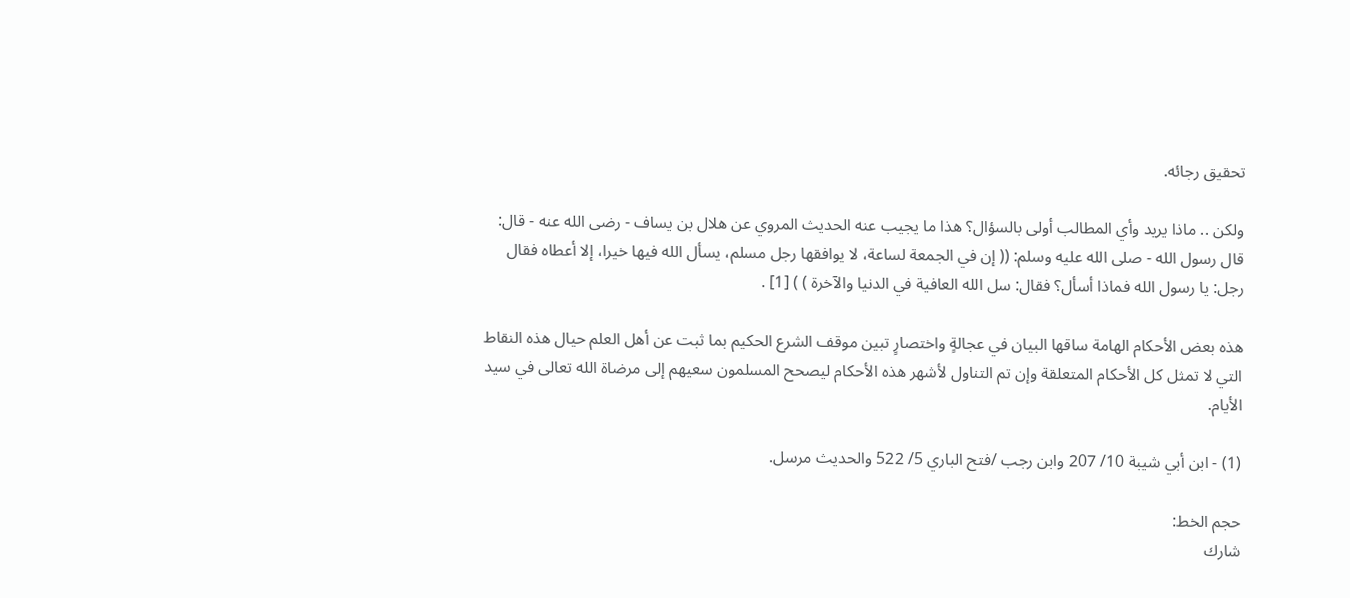تحقيق رجائه.

ولكن .. ماذا يريد وأي المطالب أولى بالسؤال؟ هذا ما يجيب عنه الحديث المروي عن هلال بن يساف - رضى الله عنه - قال: قال رسول الله - صلى الله عليه وسلم: (( إن في الجمعة لساعة، لا يوافقها رجل مسلم، يسأل الله فيها خيرا، إلا أعطاه فقال رجل: يا رسول الله فماذا أسأل؟ فقال: سل الله العافية في الدنيا والآخرة ) ) [1] .

هذه بعض الأحكام الهامة ساقها البيان في عجالةٍ واختصارٍ تبين موقف الشرع الحكيم بما ثبت عن أهل العلم حيال هذه النقاط التي لا تمثل كل الأحكام المتعلقة وإن تم التناول لأشهر هذه الأحكام ليصحح المسلمون سعيهم إلى مرضاة الله تعالى في سيد الأيام.

(1) - ابن أبي شيبة 10/ 207 وابن رجب /فتح الباري 5/ 522 والحديث مرسل.

حجم الخط:
شارك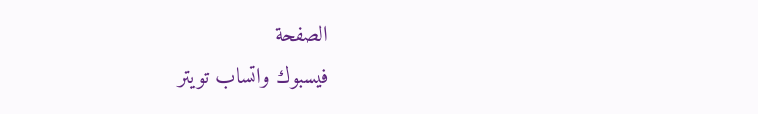الصفحة
فيسبوك واتساب تويتر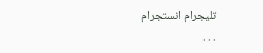تليجرام انستجرام
. . .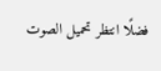فضلًا انتظر تحميل الصوت